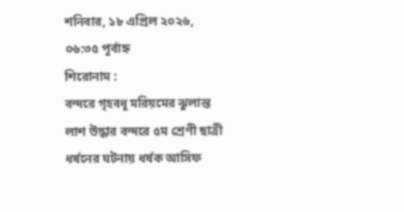শনিবার, ১৮ এপ্রিল ২০২৬, ০৬:৩৫ পূর্বাহ্ন
শিরোনাম :
বন্দরে গৃহবধূ মরিয়মের ঝুলান্ত লাশ উদ্ধার বন্দরে ৫ম শ্রেণী ছাত্রী ধর্ষনের ঘটনায় ধর্ষক আসিফ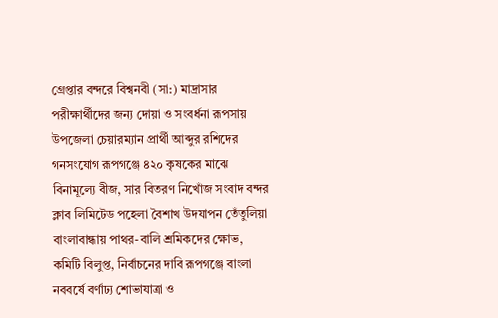গ্রেপ্তার বন্দরে বিশ্বনবী (সা:) মাদ্রাসার পরীক্ষার্থীদের জন্য দোয়া ও সংবর্ধনা রূপসায় উপজেলা চেয়ারম্যান প্রার্থী আব্দুর রশিদের গনসংযোগ রূপগঞ্জে ৪২০ কৃষকের মাঝে বিনামূল্যে বীজ, সার বিতরণ নিখোঁজ সংবাদ বন্দর ক্লাব লিমিটেড পহেলা বৈশাখ উদযাপন তেঁতুলিয়া বাংলাবান্ধায় পাথর-বালি শ্রমিকদের ক্ষোভ, কমিটি বিলুপ্ত, নির্বাচনের দাবি রূপগঞ্জে বাংলা নববর্ষে বর্ণাঢ্য শোভাযাত্রা ও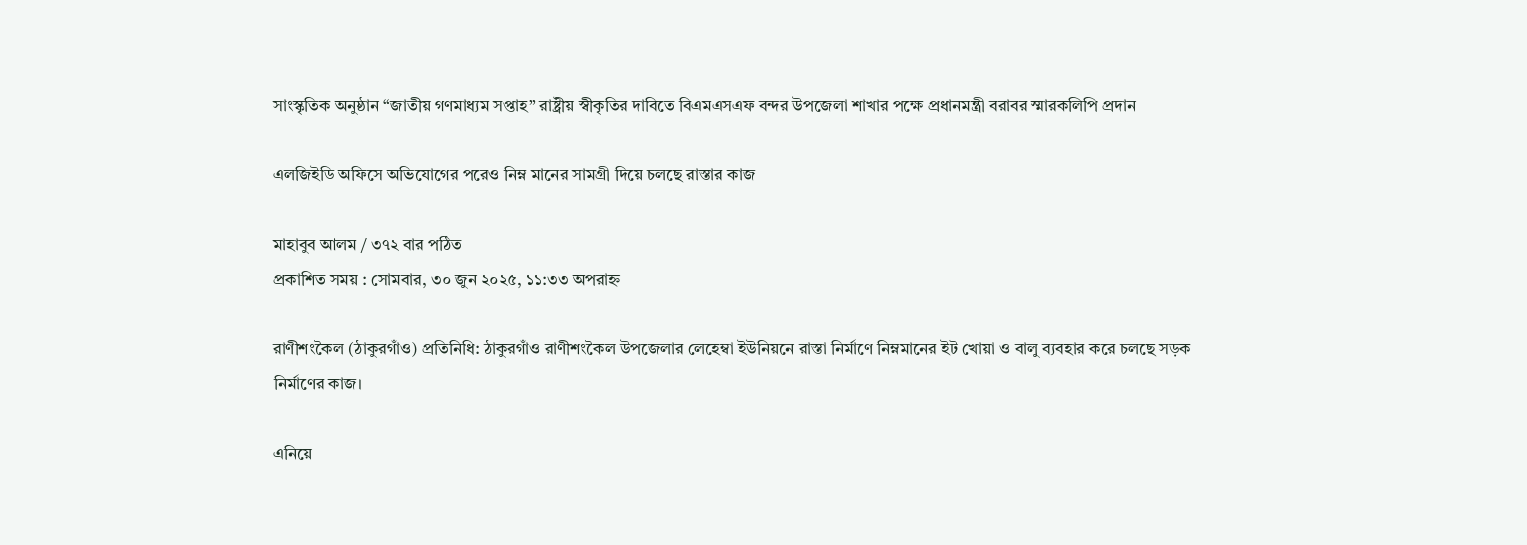সাংস্কৃতিক অনুষ্ঠান “জাতীয় গণমাধ্যম সপ্তাহ” রাষ্ট্রীয় স্বীকৃতির দাবিতে বিএমএসএফ বন্দর উপজেলা শাখার পক্ষে প্রধানমন্ত্রী বরাবর স্মারকলিপি প্রদান

এলজিইডি অফিসে অভিযোগের পরেও নিম্ন মানের সামগ্রী দিয়ে চলছে রাস্তার কাজ

মাহাবুব আলম / ৩৭২ বার পঠিত
প্রকাশিত সময় : সোমবার, ৩০ জুন ২০২৫, ১১:৩৩ অপরাহ্ন

রাণীশংকৈল (ঠাকুরগাঁও) প্রতিনিধি: ঠাকুরগাঁও রাণীশংকৈল উপজেলার লেহেম্বা ইউনিয়নে রাস্তা নির্মাণে নিম্নমানের ইট খোয়া ও বালু ব্যবহার করে চলছে সড়ক নির্মাণের কাজ।

এনিয়ে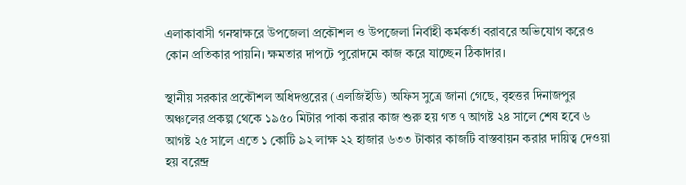এলাকাবাসী গনস্বাক্ষরে উপজেলা প্রকৌশল ও উপজেলা নির্বাহী কর্মকর্তা বরাবরে অভিযোগ করেও কোন প্রতিকার পায়নি। ক্ষমতার দাপটে পুরোদমে কাজ করে যাচ্ছেন ঠিকাদার।

স্থানীয় সরকার প্রকৌশল অধিদপ্তরের (এলজিইডি) অফিস সুত্রে জানা গেছে, বৃহত্তর দিনাজপুর অঞ্চলের প্রকল্প থেকে ১৯৫০ মিটার পাকা করার কাজ শুরু হয় গত ৭ আগষ্ট ২৪ সালে শেষ হবে ৬ আগষ্ট ২৫ সালে এতে ১ কোটি ৯২ লাক্ষ ২২ হাজার ৬৩৩ টাকার কাজটি বাস্তবায়ন করার দায়িত্ব দেওয়া হয় বরেন্দ্র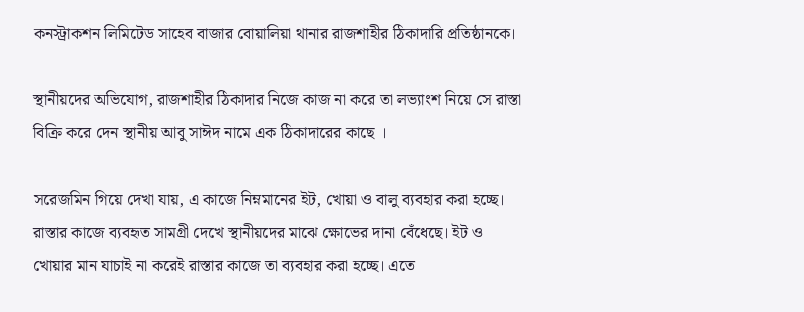কনস্ট্রাকশন লিমিটেড সাহেব বাজার বোয়ালিয়া থানার রাজশাহীর ঠিকাদারি প্রতিষ্ঠানকে।

স্থানীয়দের অভিযোগ, রাজশাহীর ঠিকাদার নিজে কাজ না করে তা লভ্যাংশ নিয়ে সে রাস্তা বিক্রি করে দেন স্থানীয় আবু সাঈদ নামে এক ঠিকাদারের কাছে ।

সরেজমিন গিয়ে দেখা যায়, এ কাজে নিম্নমানের ইট, খোয়া ও বালু ব্যবহার করা হচ্ছে। রাস্তার কাজে ব্যবহৃত সামগ্রী দেখে স্থানীয়দের মাঝে ক্ষোভের দানা বেঁধেছে। ইট ও খোয়ার মান যাচাই না করেই রাস্তার কাজে তা ব্যবহার করা হচ্ছে। এতে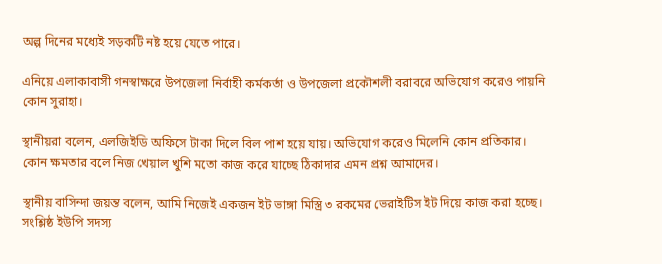অল্প দিনের মধ্যেই সড়কটি নষ্ট হয়ে যেতে পারে।

এনিয়ে এলাকাবাসী গনস্বাক্ষরে উপজেলা নির্বাহী কর্মকর্তা ও উপজেলা প্রকৌশলী বরাবরে অভিযোগ করেও পায়নি কোন সুরাহা।

স্থানীয়রা বলেন, এলজিইডি অফিসে টাকা দিলে বিল পাশ হয়ে যায়। অভিযোগ করেও মিলেনি কোন প্রতিকার। কোন ক্ষমতার বলে নিজ খেয়াল খুশি মতো কাজ করে যাচ্ছে ঠিকাদার এমন প্রশ্ন আমাদের।

স্থানীয় বাসিন্দা জয়ন্ত বলেন, আমি নিজেই একজন ইট ভাঙ্গা মিস্ত্রি ৩ রকমের ভেরাইটিস ইট দিয়ে কাজ করা হচ্ছে। সংশ্লিষ্ঠ ইউপি সদস্য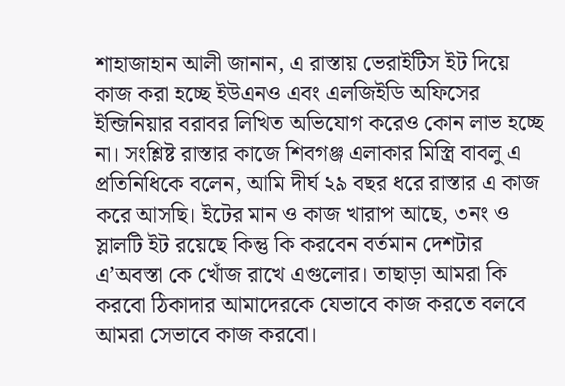শাহাজাহান আলী জানান, এ রাস্তায় ভেরাইটিস ইট দিয়ে কাজ করা হচ্ছে ইউএনও এবং এলজিইডি অফিসের ইন্জিনিয়ার বরাবর লিখিত অভিযোগ করেও কোন লাভ হচ্ছে না। সংশ্লিষ্ট রাস্তার কাজে শিবগঞ্জ এলাকার মিস্ত্রি বাবলু এ প্রতিনিধিকে বলেন, আমি দীর্ঘ ২৯ বছর ধরে রাস্তার এ কাজ করে আসছি। ইটের মান ও কাজ খারাপ আছে, ৩নং ও স্লালটি ইট রয়েছে কিন্তু কি করবেন বর্তমান দেশটার এ’অবস্তা কে খোঁজ রাখে এগুলোর। তাছাড়া আমরা কি করবো ঠিকাদার আমাদেরকে যেভাবে কাজ করতে বলবে আমরা সেভাবে কাজ করবো।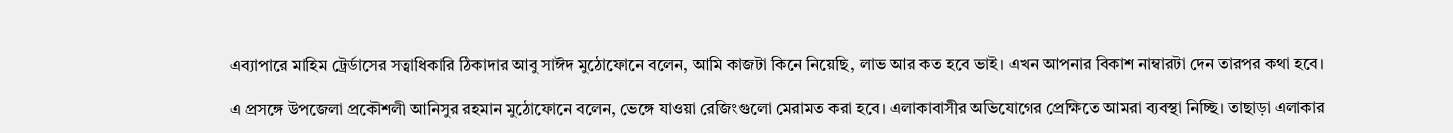এব্যাপারে মাহিম ট্রের্ডাসের সত্বাধিকারি ঠিকাদার আবু সাঈদ মুঠোফোনে বলেন, আমি কাজটা কিনে নিয়েছি, লাভ আর কত হবে ভাই। এখন আপনার বিকাশ নাম্বারটা দেন তারপর কথা হবে।

এ প্রসঙ্গে উপজেলা প্রকৌশলী আনিসুর রহমান মুঠোফোনে বলেন, ভেঙ্গে যাওয়া রেজিংগুলো মেরামত করা হবে। এলাকাবাসীর অভিযোগের প্রেক্ষিতে আমরা ব্যবস্থা নিচ্ছি। তাছাড়া এলাকার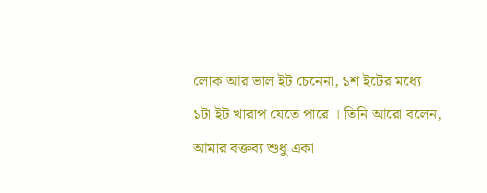লোক আর ভাল ইট চেনেনা, ১শ ইটের মধ্যে ১টা ইট খারাপ যেতে পারে । তিনি আরো বলেন, আমার বক্তব্য শুধু একা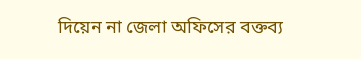দিয়েন না জেলা অফিসের বক্তব্য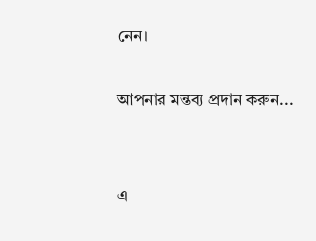নেন।

আপনার মন্তব্য প্রদান করুন...


এ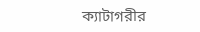ক্যাটাগরীর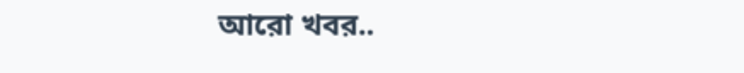আরো খবর..